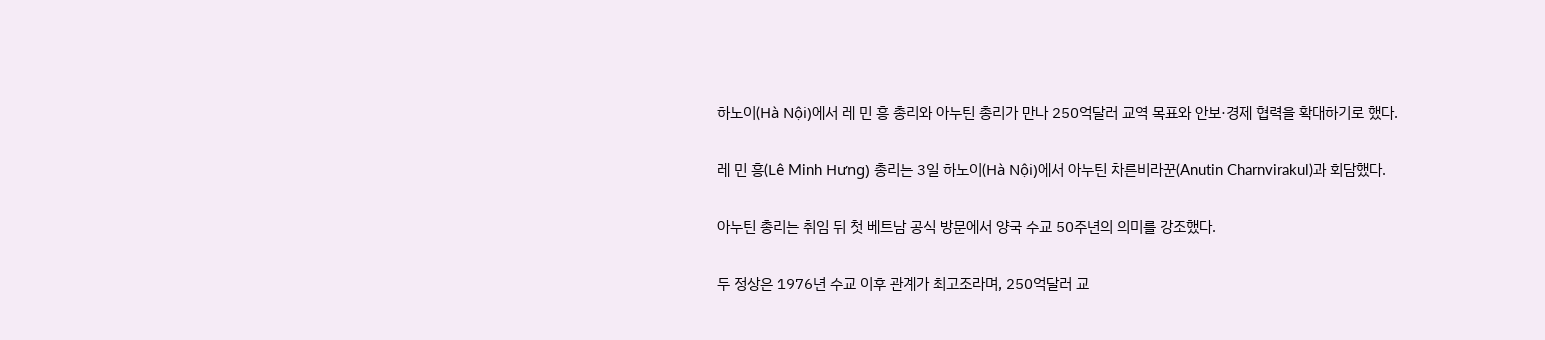하노이(Hà Nội)에서 레 민 흥 총리와 아누틴 총리가 만나 250억달러 교역 목표와 안보·경제 협력을 확대하기로 했다.

레 민 흥(Lê Minh Hưng) 총리는 3일 하노이(Hà Nội)에서 아누틴 차른비라꾼(Anutin Charnvirakul)과 회담했다.

아누틴 총리는 취임 뒤 첫 베트남 공식 방문에서 양국 수교 50주년의 의미를 강조했다.

두 정상은 1976년 수교 이후 관계가 최고조라며, 250억달러 교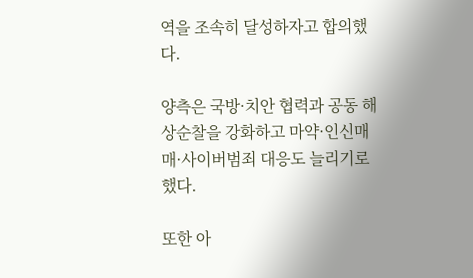역을 조속히 달성하자고 합의했다.

양측은 국방·치안 협력과 공동 해상순찰을 강화하고 마약·인신매매·사이버범죄 대응도 늘리기로 했다.

또한 아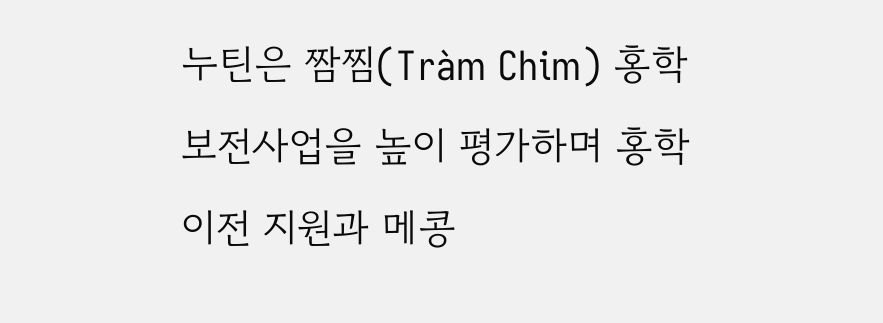누틴은 짬찜(Tràm Chim) 홍학보전사업을 높이 평가하며 홍학 이전 지원과 메콩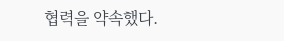협력을 약속했다.